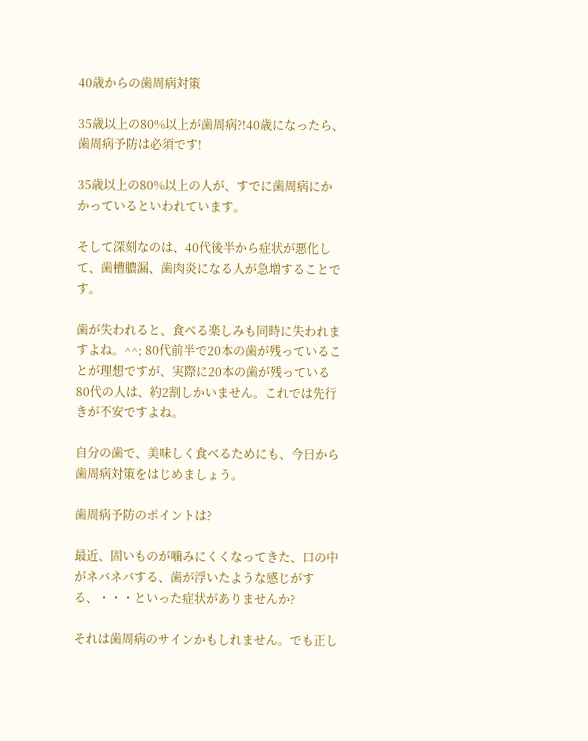40歳からの歯周病対策

35歳以上の80%以上が歯周病?!40歳になったら、歯周病予防は必須です!

35歳以上の80%以上の人が、すでに歯周病にかかっているといわれています。

そして深刻なのは、40代後半から症状が悪化して、歯槽膿漏、歯肉炎になる人が急増することです。

歯が失われると、食べる楽しみも同時に失われますよね。^^; 80代前半で20本の歯が残っていることが理想ですが、実際に20本の歯が残っている80代の人は、約2割しかいません。これでは先行きが不安ですよね。

自分の歯で、美味しく食べるためにも、今日から歯周病対策をはじめましょう。

歯周病予防のポイントは?

最近、固いものが噛みにくくなってきた、口の中がネバネバする、歯が浮いたような感じがする、・・・といった症状がありませんか?

それは歯周病のサインかもしれません。でも正し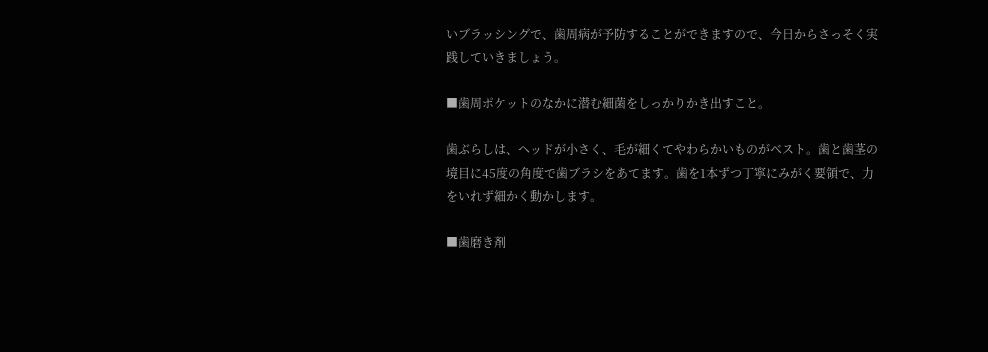いブラッシングで、歯周病が予防することができますので、今日からさっそく実践していきましょう。

■歯周ポケットのなかに潜む細菌をしっかりかき出すこと。

歯ぶらしは、ヘッドが小さく、毛が細くてやわらかいものがベスト。歯と歯茎の境目に45度の角度で歯ブラシをあてます。歯を1本ずつ丁寧にみがく要領で、力をいれず細かく動かします。

■歯磨き剤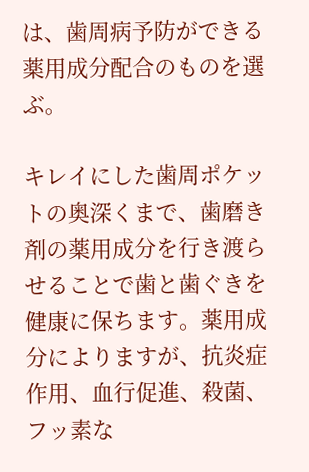は、歯周病予防ができる薬用成分配合のものを選ぶ。

キレイにした歯周ポケットの奥深くまで、歯磨き剤の薬用成分を行き渡らせることで歯と歯ぐきを健康に保ちます。薬用成分によりますが、抗炎症作用、血行促進、殺菌、フッ素な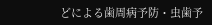どによる歯周病予防・虫歯予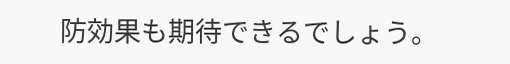防効果も期待できるでしょう。